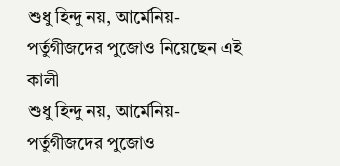শুধু হিন্দু নয়, আর্মেনিয়-পর্তুগীজদের পুজোও নিয়েছেন এই কালী
শুধু হিন্দু নয়, আর্মেনিয়-পর্তুগীজদের পুজোও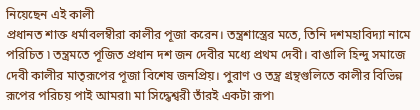নিয়েছেন এই কালী
প্রধানত শাক্ত ধর্মাবলম্বীরা কালীর পূজা করেন। তন্ত্রশাস্ত্রের মতে, তিনি দশমহাবিদ্যা নামে পরিচিত ৷ তন্ত্রমতে পূজিত প্রধান দশ জন দেবীর মধ্যে প্রথম দেবী। বাঙালি হিন্দু সমাজে দেবী কালীর মাতৃরূপের পূজা বিশেষ জনপ্রিয়। পুরাণ ও তন্ত্র গ্রন্থগুলিতে কালীর বিভিন্ন রূপের পরিচয় পাই আমরা৷ মা সিদ্ধেশ্বরী তাঁরই একটা রূপ৷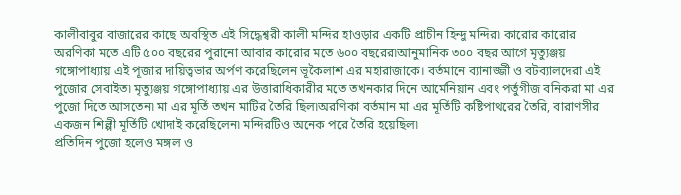কালীবাবুর বাজারের কাছে অবস্থিত এই সিদ্ধেশ্বরী কালী মন্দির হাওড়ার একটি প্রাচীন হিন্দু মন্দির৷ কারোর কারোর অরণিকা মতে এটি ৫০০ বছরের পুরানো আবার কারোর মতে ৬০০ বছরের৷আনুমানিক ৩০০ বছর আগে মৃত্যুঞ্জয় গঙ্গোপাধ্যায় এই পূজার দায়িত্বভার অর্পণ করেছিলেন ভূকৈলাশ এর মহারাজাকে। বর্তমানে ব্যানার্জ্জী ও বটব্যালদেরা এই পুজোর সেবাইত৷ মৃত্যুঞ্জয় গঙ্গোপাধ্যায় এর উত্তারাধিকারীর মতে তখনকার দিনে আর্মেনিয়ান এবং পর্তুগীজ বনিকরা মা এর পুজো দিতে আসতেন৷ মা এর মূর্তি তখন মাটির তৈরি ছিল৷অরণিকা বর্তমান মা এর মূর্তিটি কষ্টিপাথরের তৈরি, বারাণসীর একজন শিল্পী মূর্তিটি খোদাই করেছিলেন৷ মন্দিরটিও অনেক পরে তৈরি হয়েছিল৷
প্রতিদিন পুজো হলেও মঙ্গল ও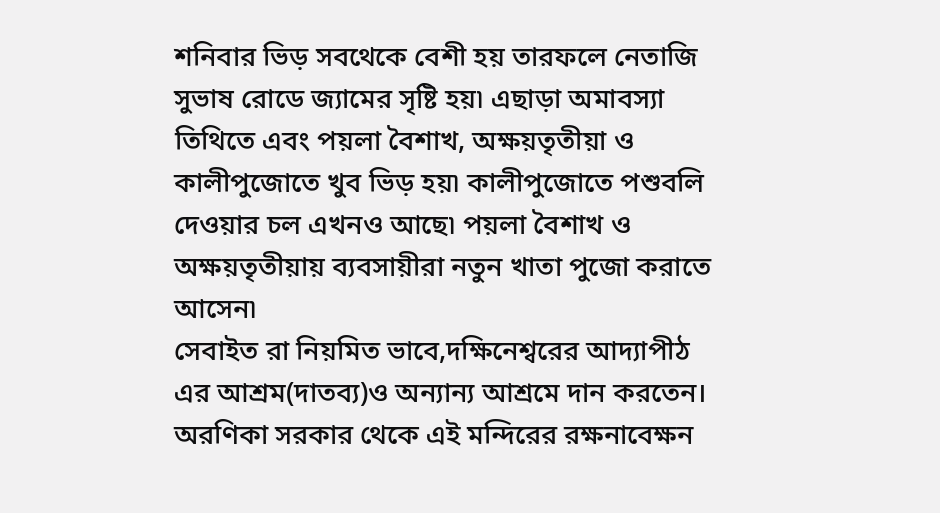শনিবার ভিড় সবথেকে বেশী হয় তারফলে নেতাজি সুভাষ রোডে জ্যামের সৃষ্টি হয়৷ এছাড়া অমাবস্যা তিথিতে এবং পয়লা বৈশাখ, অক্ষয়তৃতীয়া ও কালীপুজোতে খুব ভিড় হয়৷ কালীপুজোতে পশুবলি দেওয়ার চল এখনও আছে৷ পয়লা বৈশাখ ও অক্ষয়তৃতীয়ায় ব্যবসায়ীরা নতুন খাতা পুজো করাতে আসেন৷
সেবাইত রা নিয়মিত ভাবে,দক্ষিনেশ্বরের আদ্যাপীঠ এর আশ্রম(দাতব্য)ও অন্যান্য আশ্রমে দান করতেন। অরণিকা সরকার থেকে এই মন্দিরের রক্ষনাবেক্ষন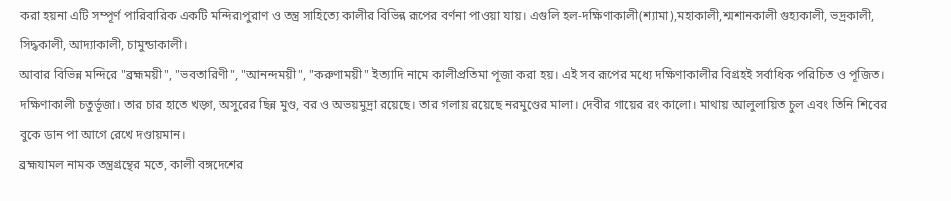করা হয়না এটি সম্পূর্ণ পারিবারিক একটি মন্দির৷পুরাণ ও তন্ত্র সাহিত্যে কালীর বিভিন্ন রূপের বর্ণনা পাওয়া যায়। এগুলি হল-দক্ষিণাকালী(শ্যামা),মহাকালী,শ্মশানকালী গুহ্যকালী, ভদ্রকালী, সিদ্ধকালী, আদ্যাকালী, চামুন্ডাকালী।
আবার বিভিন্ন মন্দিরে "ব্রহ্মময়ী", "ভবতারিণী", "আনন্দময়ী", "করুণাময়ী" ইত্যাদি নামে কালীপ্রতিমা পূজা করা হয়। এই সব রূপের মধ্যে দক্ষিণাকালীর বিগ্রহই সর্বাধিক পরিচিত ও পূজিত। দক্ষিণাকালী চতুর্ভূজা। তার চার হাতে খড়্গ, অসুরের ছিন্ন মুণ্ড, বর ও অভয়মুদ্রা রয়েছে। তার গলায় রয়েছে নরমুণ্ডের মালা। দেবীর গায়ের রং কালো। মাথায় আলুলায়িত চুল এবং তিনি শিবের বুকে ডান পা আগে রেখে দণ্ডায়মান।
ব্রহ্মযামল নামক তন্ত্রগ্রন্থের মতে, কালী বঙ্গদেশের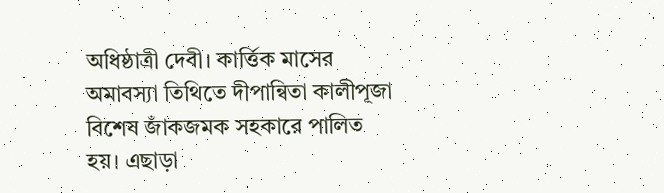অধিষ্ঠাত্রী দেবী। কার্ত্তিক মাসের অমাবস্যা তিথিতে দীপান্বিতা কালীপূজা বিশেষ জাঁকজমক সহকারে পালিত হয়। এছাড়া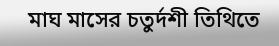মাঘ মাসের চতুর্দশী তিথিতে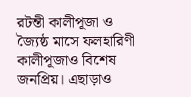রটন্তী কালীপূজা ও জ্যৈষ্ঠ মাসে ফলহারিণী কালীপূজাও বিশেষ জনপ্রিয়। এছাড়াও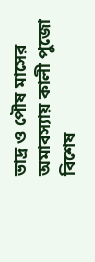ভাদ্র ও পৌষ মাসের অমাবস্যায় কালী পুজো বিশেষ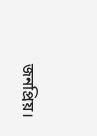জনপ্রিয়।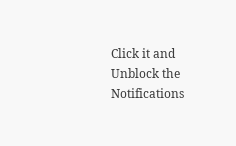Click it and Unblock the Notifications